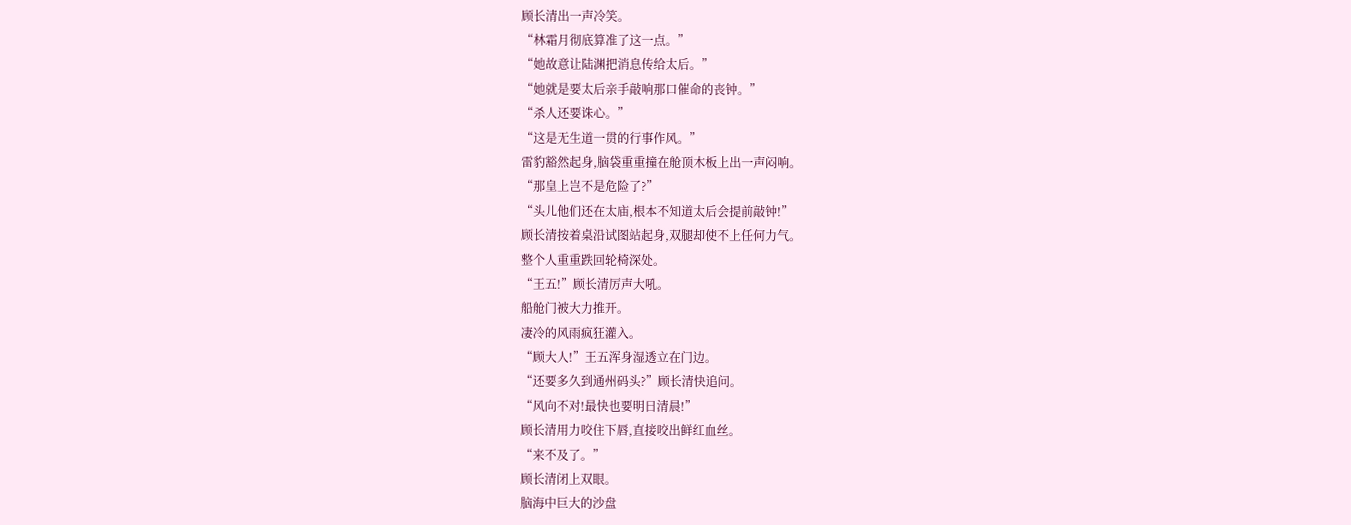顾长清出一声冷笑。
“林霜月彻底算准了这一点。”
“她故意让陆渊把消息传给太后。”
“她就是要太后亲手敲响那口催命的丧钟。”
“杀人还要诛心。”
“这是无生道一贯的行事作风。”
雷豹豁然起身,脑袋重重撞在舱顶木板上出一声闷响。
“那皇上岂不是危险了?”
“头儿他们还在太庙,根本不知道太后会提前敲钟!”
顾长清按着桌沿试图站起身,双腿却使不上任何力气。
整个人重重跌回轮椅深处。
“王五!”顾长清厉声大吼。
船舱门被大力推开。
凄冷的风雨疯狂灌入。
“顾大人!”王五浑身湿透立在门边。
“还要多久到通州码头?”顾长清快追问。
“风向不对!最快也要明日清晨!”
顾长清用力咬住下唇,直接咬出鲜红血丝。
“来不及了。”
顾长清闭上双眼。
脑海中巨大的沙盘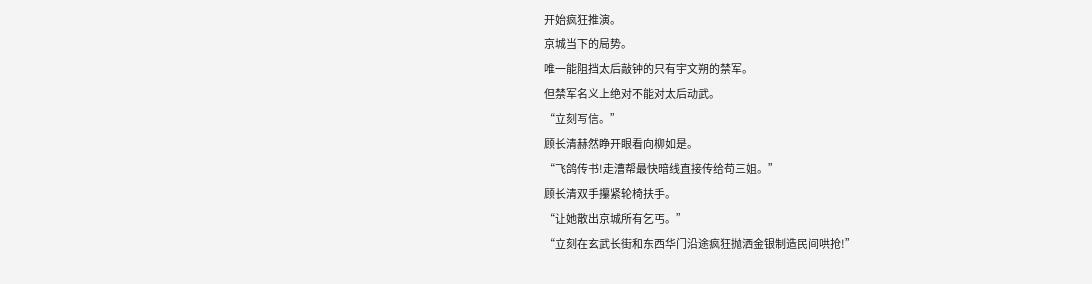开始疯狂推演。
京城当下的局势。
唯一能阻挡太后敲钟的只有宇文朔的禁军。
但禁军名义上绝对不能对太后动武。
“立刻写信。”
顾长清赫然睁开眼看向柳如是。
“飞鸽传书!走漕帮最快暗线直接传给苟三姐。”
顾长清双手攥紧轮椅扶手。
“让她散出京城所有乞丐。”
“立刻在玄武长街和东西华门沿途疯狂抛洒金银制造民间哄抢!”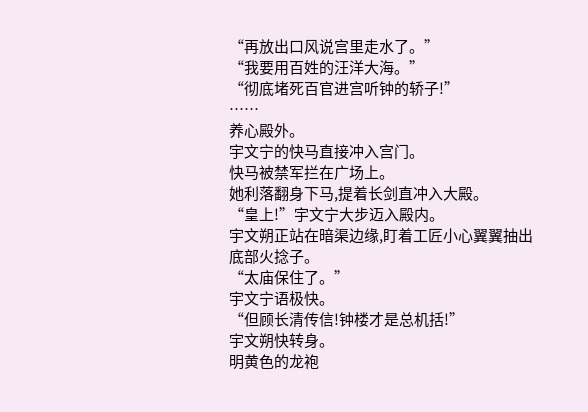“再放出口风说宫里走水了。”
“我要用百姓的汪洋大海。”
“彻底堵死百官进宫听钟的轿子!”
……
养心殿外。
宇文宁的快马直接冲入宫门。
快马被禁军拦在广场上。
她利落翻身下马,提着长剑直冲入大殿。
“皇上!”宇文宁大步迈入殿内。
宇文朔正站在暗渠边缘,盯着工匠小心翼翼抽出底部火捻子。
“太庙保住了。”
宇文宁语极快。
“但顾长清传信!钟楼才是总机括!”
宇文朔快转身。
明黄色的龙袍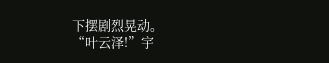下摆剧烈晃动。
“叶云泽!”宇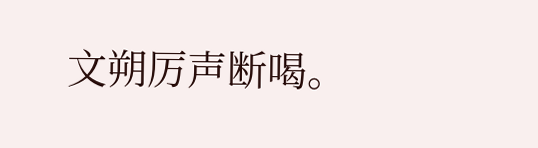文朔厉声断喝。